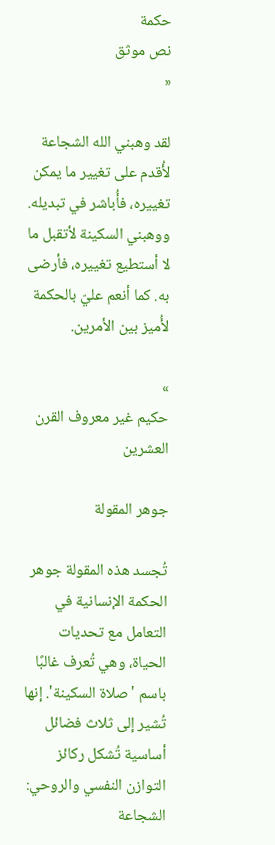حكمة
نص موثق
«

لقد وهبني الله الشجاعة لأُقدم على تغيير ما يمكن تغييره، فأُباشر في تبديله. ووهبني السكينة لأتقبل ما لا أستطيع تغييره، فأرضى به. كما أنعم عليّ بالحكمة لأُميز بين الأمرين.

»
حكيم غير معروف القرن العشرين

جوهر المقولة

تُجسد هذه المقولة جوهر الحكمة الإنسانية في التعامل مع تحديات الحياة، وهي تُعرف غالبًا باسم 'صلاة السكينة'. إنها تُشير إلى ثلاث فضائل أساسية تُشكل ركائز التوازن النفسي والروحي: الشجاعة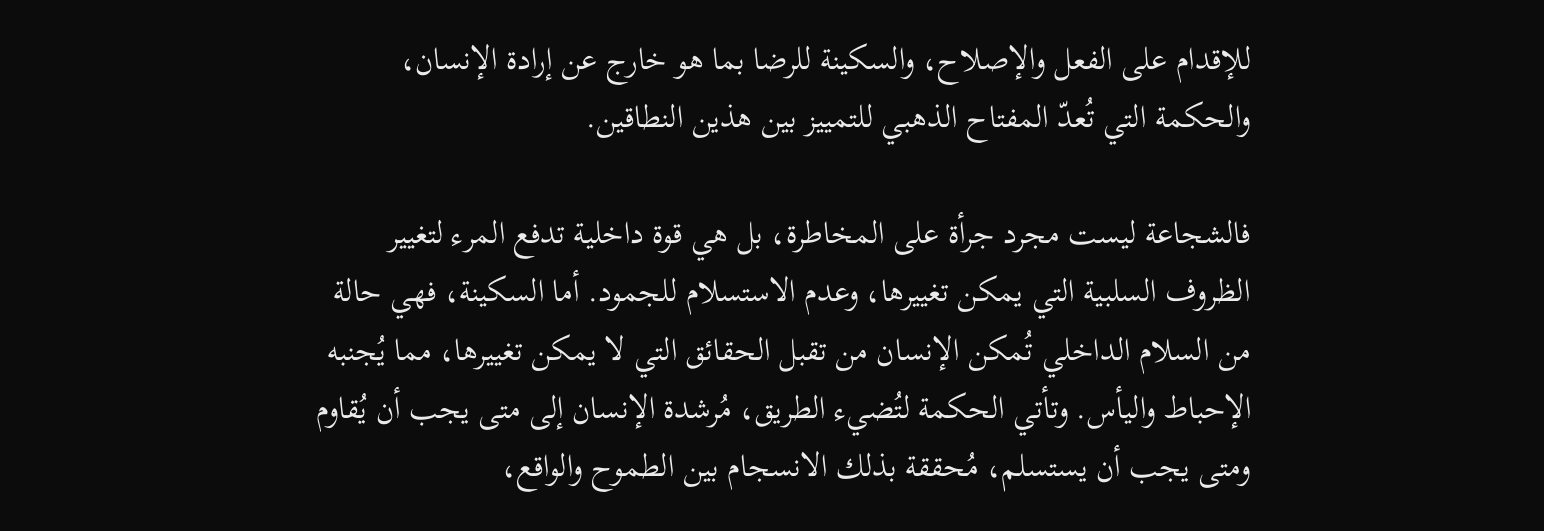للإقدام على الفعل والإصلاح، والسكينة للرضا بما هو خارج عن إرادة الإنسان، والحكمة التي تُعدّ المفتاح الذهبي للتمييز بين هذين النطاقين.

فالشجاعة ليست مجرد جرأة على المخاطرة، بل هي قوة داخلية تدفع المرء لتغيير الظروف السلبية التي يمكن تغييرها، وعدم الاستسلام للجمود. أما السكينة، فهي حالة من السلام الداخلي تُمكن الإنسان من تقبل الحقائق التي لا يمكن تغييرها، مما يُجنبه الإحباط واليأس. وتأتي الحكمة لتُضيء الطريق، مُرشدة الإنسان إلى متى يجب أن يُقاوم ومتى يجب أن يستسلم، مُحققة بذلك الانسجام بين الطموح والواقع،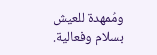ومُمهدة للعيش بسلام وفعالية.